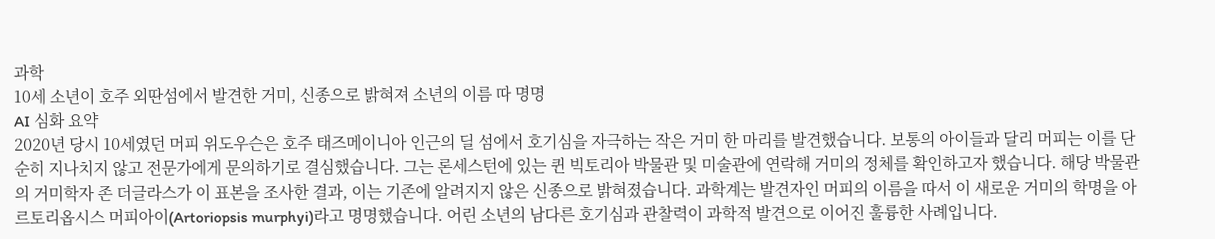과학
10세 소년이 호주 외딴섬에서 발견한 거미, 신종으로 밝혀져 소년의 이름 따 명명
AI 심화 요약
2020년 당시 10세였던 머피 위도우슨은 호주 태즈메이니아 인근의 딜 섬에서 호기심을 자극하는 작은 거미 한 마리를 발견했습니다. 보통의 아이들과 달리 머피는 이를 단순히 지나치지 않고 전문가에게 문의하기로 결심했습니다. 그는 론세스턴에 있는 퀸 빅토리아 박물관 및 미술관에 연락해 거미의 정체를 확인하고자 했습니다. 해당 박물관의 거미학자 존 더글라스가 이 표본을 조사한 결과, 이는 기존에 알려지지 않은 신종으로 밝혀졌습니다. 과학계는 발견자인 머피의 이름을 따서 이 새로운 거미의 학명을 아르토리옵시스 머피아이(Artoriopsis murphyi)라고 명명했습니다. 어린 소년의 남다른 호기심과 관찰력이 과학적 발견으로 이어진 훌륭한 사례입니다.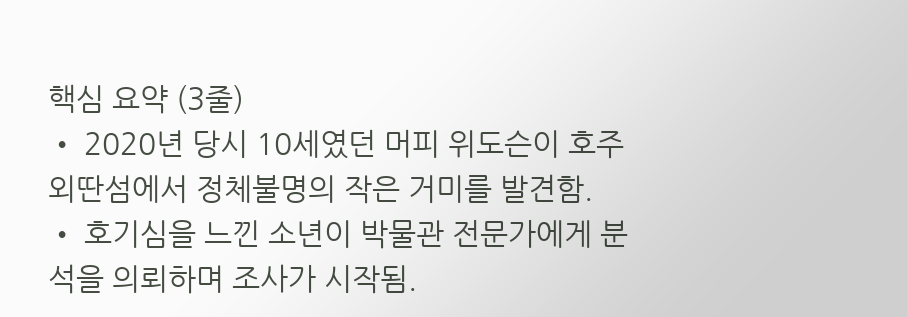핵심 요약 (3줄)
• 2020년 당시 10세였던 머피 위도슨이 호주 외딴섬에서 정체불명의 작은 거미를 발견함. • 호기심을 느낀 소년이 박물관 전문가에게 분석을 의뢰하며 조사가 시작됨.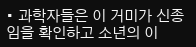• 과학자들은 이 거미가 신종임을 확인하고 소년의 이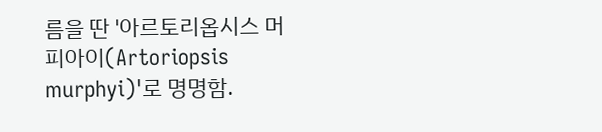름을 딴 '아르토리옵시스 머피아이(Artoriopsis murphyi)'로 명명함.